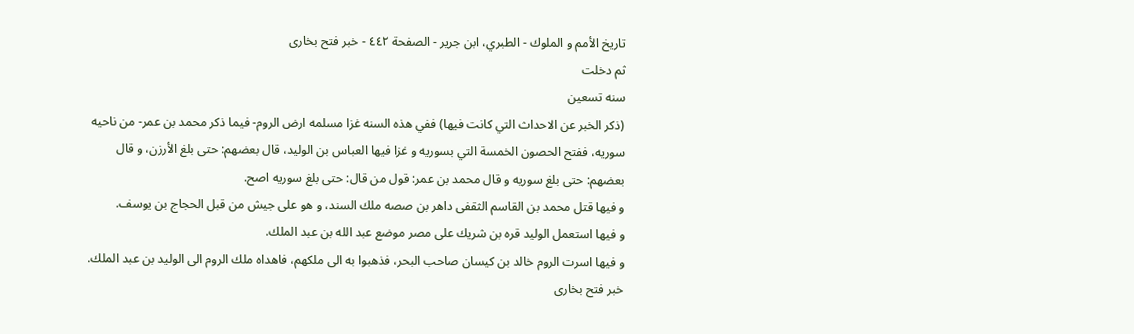تاريخ الأمم و الملوك - الطبري، ابن جرير - الصفحة ٤٤٢ - خبر فتح بخارى
ثم دخلت
سنه تسعين
(ذكر الخبر عن الاحداث التي كانت فيها) ففي هذه السنه غزا مسلمه ارض الروم- فيما ذكر محمد بن عمر- من ناحيه سوريه، ففتح الحصون الخمسة التي بسوريه و غزا فيها العباس بن الوليد، قال بعضهم: حتى بلغ الأرزن، و قال بعضهم: حتى بلغ سوريه و قال محمد بن عمر: قول من قال: حتى بلغ سوريه اصح.
و فيها قتل محمد بن القاسم الثقفى داهر بن صصه ملك السند، و هو على جيش من قبل الحجاج بن يوسف.
و فيها استعمل الوليد قره بن شريك على مصر موضع عبد الله بن عبد الملك.
و فيها اسرت الروم خالد بن كيسان صاحب البحر، فذهبوا به الى ملكهم، فاهداه ملك الروم الى الوليد بن عبد الملك.
خبر فتح بخارى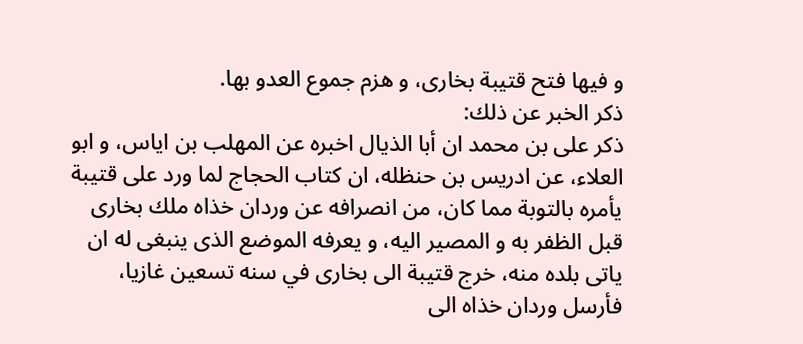و فيها فتح قتيبة بخارى، و هزم جموع العدو بها.
ذكر الخبر عن ذلك:
ذكر على بن محمد ان أبا الذيال اخبره عن المهلب بن اياس، و ابو العلاء، عن ادريس بن حنظله، ان كتاب الحجاج لما ورد على قتيبة يأمره بالتوبة مما كان، من انصرافه عن وردان خذاه ملك بخارى قبل الظفر به و المصير اليه، و يعرفه الموضع الذى ينبغى له ان ياتى بلده منه، خرج قتيبة الى بخارى في سنه تسعين غازيا، فأرسل وردان خذاه الى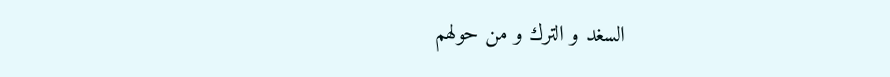السغد و الترك و من حولهم